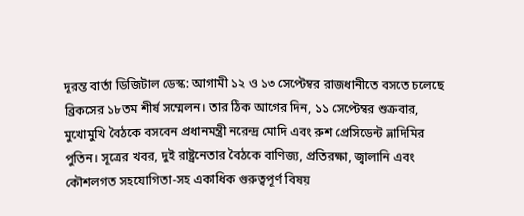দূরন্ত বার্তা ডিজিটাল ডেস্ক: আগামী ১২ ও ১৩ সেপ্টেম্বর রাজধানীতে বসতে চলেছে ব্রিকসের ১৮তম শীর্ষ সম্মেলন। তার ঠিক আগের দিন, ১১ সেপ্টেম্বর শুক্রবার, মুখোমুখি বৈঠকে বসবেন প্রধানমন্ত্রী নরেন্দ্র মোদি এবং রুশ প্রেসিডেন্ট ভ্লাদিমির পুতিন। সূত্রের খবর, দুই রাষ্ট্রনেতার বৈঠকে বাণিজ্য, প্রতিরক্ষা, জ্বালানি এবং কৌশলগত সহযোগিতা-সহ একাধিক গুরুত্বপূর্ণ বিষয়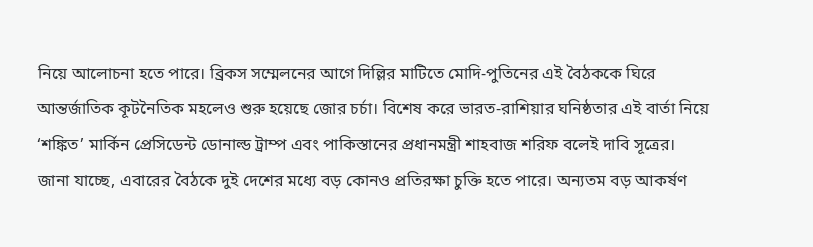নিয়ে আলোচনা হতে পারে। ব্রিকস সম্মেলনের আগে দিল্লির মাটিতে মোদি-পুতিনের এই বৈঠককে ঘিরে আন্তর্জাতিক কূটনৈতিক মহলেও শুরু হয়েছে জোর চর্চা। বিশেষ করে ভারত-রাশিয়ার ঘনিষ্ঠতার এই বার্তা নিয়ে ‘শঙ্কিত’ মার্কিন প্রেসিডেন্ট ডোনাল্ড ট্রাম্প এবং পাকিস্তানের প্রধানমন্ত্রী শাহবাজ শরিফ বলেই দাবি সূত্রের।
জানা যাচ্ছে, এবারের বৈঠকে দুই দেশের মধ্যে বড় কোনও প্রতিরক্ষা চুক্তি হতে পারে। অন্যতম বড় আকর্ষণ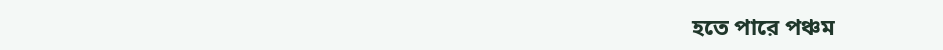হতে পারে পঞ্চম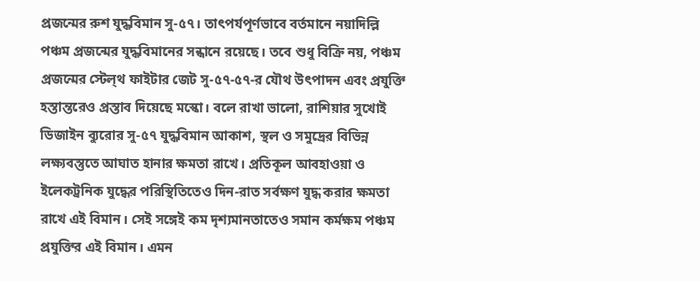প্রজন্মের রুশ যুদ্ধবিমান সু-৫৭। তাৎপর্যপূর্ণভাবে বর্তমানে নয়াদিল্লি পঞ্চম প্রজন্মের যুদ্ধবিমানের সন্ধানে রয়েছে। তবে শুধু বিক্রি নয়, পঞ্চম প্রজন্মের স্টেল্থ ফাইটার জেট সু-৫৭-৫৭-র যৌথ উৎপাদন এবং প্রযুক্তি হস্তান্তরেও প্রস্তাব দিয়েছে মস্কো। বলে রাখা ভালো, রাশিয়ার সুখোই ডিজাইন ব্যুরোর সু-৫৭ যুদ্ধবিমান আকাশ, স্থল ও সমুদ্রের বিভিন্ন লক্ষ্যবস্তুতে আঘাত হানার ক্ষমতা রাখে। প্রতিকূল আবহাওয়া ও ইলেকট্রনিক যুদ্ধের পরিস্থিতিতেও দিন-রাত সর্বক্ষণ যুদ্ধ করার ক্ষমতা রাখে এই বিমান। সেই সঙ্গেই কম দৃশ্যমানতাতেও সমান কর্মক্ষম পঞ্চম প্রযুক্তির এই বিমান। এমন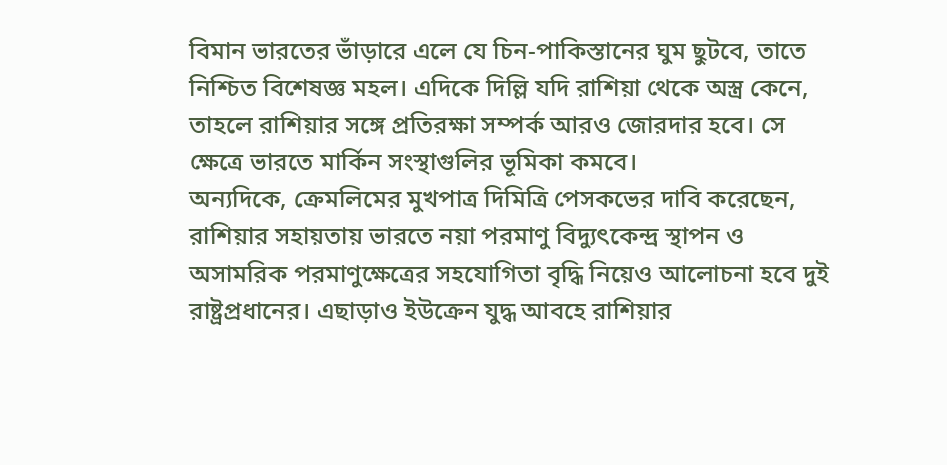বিমান ভারতের ভাঁড়ারে এলে যে চিন-পাকিস্তানের ঘুম ছুটবে, তাতে নিশ্চিত বিশেষজ্ঞ মহল। এদিকে দিল্লি যদি রাশিয়া থেকে অস্ত্র কেনে, তাহলে রাশিয়ার সঙ্গে প্রতিরক্ষা সম্পর্ক আরও জোরদার হবে। সে ক্ষেত্রে ভারতে মার্কিন সংস্থাগুলির ভূমিকা কমবে।
অন্যদিকে, ক্রেমলিমের মুখপাত্র দিমিত্রি পেসকভের দাবি করেছেন, রাশিয়ার সহায়তায় ভারতে নয়া পরমাণু বিদ্যুৎকেন্দ্র স্থাপন ও অসামরিক পরমাণুক্ষেত্রের সহযোগিতা বৃদ্ধি নিয়েও আলোচনা হবে দুই রাষ্ট্রপ্রধানের। এছাড়াও ইউক্রেন যুদ্ধ আবহে রাশিয়ার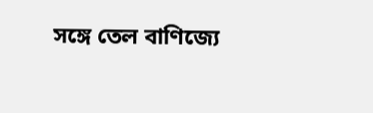সঙ্গে তেল বাণিজ্যে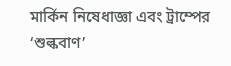মার্কিন নিষেধাজ্ঞা এবং ট্রাম্পের ‘শুল্কবাণ’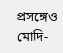প্রসঙ্গেও মোদি-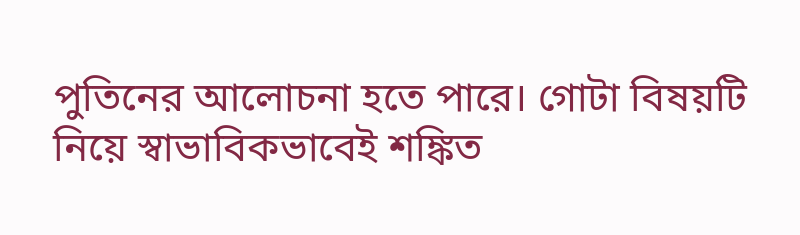পুতিনের আলোচনা হতে পারে। গোটা বিষয়টি নিয়ে স্বাভাবিকভাবেই শঙ্কিত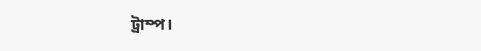ট্রাম্প।